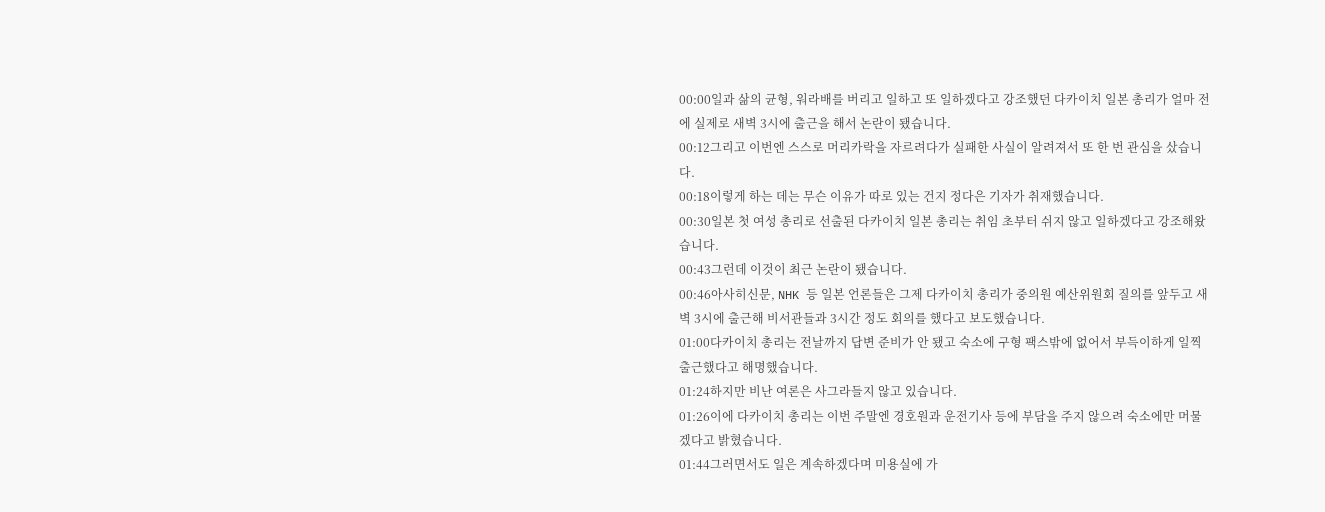00:00일과 삶의 균형, 워라배를 버리고 일하고 또 일하겠다고 강조했던 다카이치 일본 총리가 얼마 전에 실제로 새벽 3시에 출근을 해서 논란이 됐습니다.
00:12그리고 이번엔 스스로 머리카락을 자르려다가 실패한 사실이 알려져서 또 한 번 관심을 샀습니다.
00:18이렇게 하는 데는 무슨 이유가 따로 있는 건지 정다은 기자가 취재했습니다.
00:30일본 첫 여성 총리로 선출된 다카이치 일본 총리는 취임 초부터 쉬지 않고 일하겠다고 강조해왔습니다.
00:43그런데 이것이 최근 논란이 됐습니다.
00:46아사히신문, NHK 등 일본 언론들은 그제 다카이치 총리가 중의원 예산위원회 질의를 앞두고 새벽 3시에 출근해 비서관들과 3시간 정도 회의를 했다고 보도했습니다.
01:00다카이치 총리는 전날까지 답변 준비가 안 됐고 숙소에 구형 팩스밖에 없어서 부득이하게 일찍 출근했다고 해명했습니다.
01:24하지만 비난 여론은 사그라들지 않고 있습니다.
01:26이에 다카이치 총리는 이번 주말엔 경호원과 운전기사 등에 부담을 주지 않으려 숙소에만 머물겠다고 밝혔습니다.
01:44그러면서도 일은 계속하겠다며 미용실에 가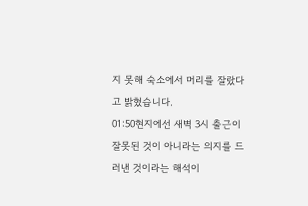지 못해 숙소에서 머리를 잘랐다고 밝혔습니다.
01:50현지에선 새벽 3시 출근이 잘못된 것이 아니라는 의지를 드러낸 것이라는 해석이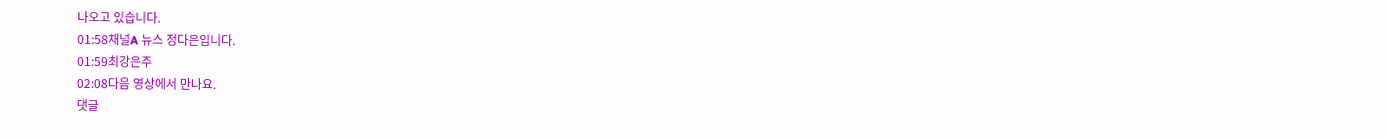나오고 있습니다.
01:58채널A 뉴스 정다은입니다.
01:59최강은주
02:08다음 영상에서 만나요.
댓글